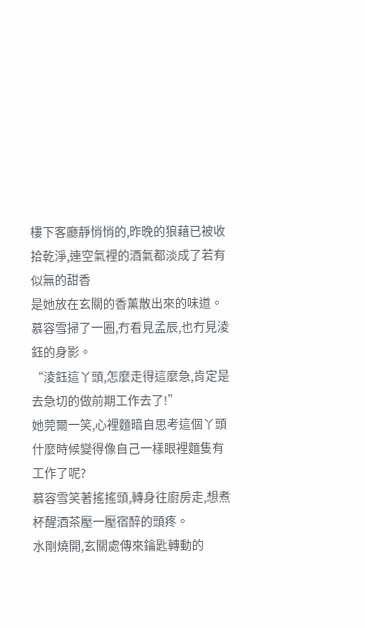樓下客廳靜悄悄的,昨晚的狼藉已被收拾乾淨,連空氣裡的酒氣都淡成了若有似無的甜香
是她放在玄關的香薰散出來的味道。慕容雪掃了一圈,冇看見孟辰,也冇見淩鈺的身影。
“淩鈺這丫頭,怎麼走得這麼急,肯定是去急切的做前期工作去了!”
她莞爾一笑,心裡麵暗自思考這個丫頭什麼時候變得像自己一樣眼裡麵隻有工作了呢?
慕容雪笑著搖搖頭,轉身往廚房走,想煮杯醒酒茶壓一壓宿醉的頭疼。
水剛燒開,玄關處傳來鑰匙轉動的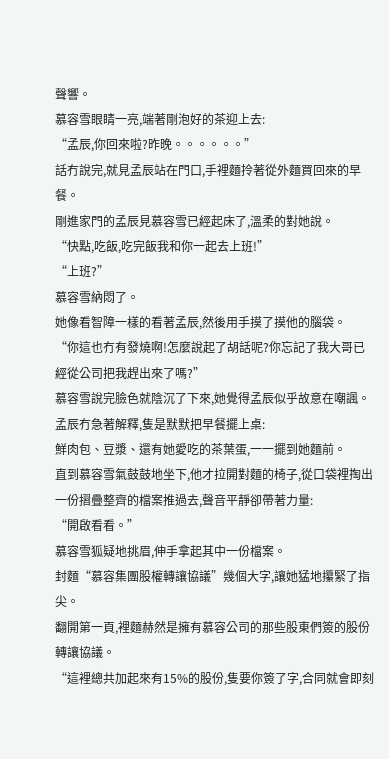聲響。
慕容雪眼睛一亮,端著剛泡好的茶迎上去:
“孟辰,你回來啦?昨晚。。。。。。”
話冇說完,就見孟辰站在門口,手裡麵拎著從外麵買回來的早餐。
剛進家門的孟辰見慕容雪已經起床了,溫柔的對她說。
“快點,吃飯,吃完飯我和你一起去上班!”
“上班?”
慕容雪納悶了。
她像看智障一樣的看著孟辰,然後用手摸了摸他的腦袋。
“你這也冇有發燒啊!怎麼說起了胡話呢?你忘記了我大哥已經從公司把我趕出來了嗎?”
慕容雪說完臉色就陰沉了下來,她覺得孟辰似乎故意在嘲諷。
孟辰冇急著解釋,隻是默默把早餐擺上桌:
鮮肉包、豆漿、還有她愛吃的茶葉蛋,一一擺到她麵前。
直到慕容雪氣鼓鼓地坐下,他才拉開對麵的椅子,從口袋裡掏出一份摺疊整齊的檔案推過去,聲音平靜卻帶著力量:
“開啟看看。”
慕容雪狐疑地挑眉,伸手拿起其中一份檔案。
封麵“慕容集團股權轉讓協議”幾個大字,讓她猛地攥緊了指尖。
翻開第一頁,裡麵赫然是擁有慕容公司的那些股東們簽的股份轉讓協議。
“這裡總共加起來有15%的股份,隻要你簽了字,合同就會即刻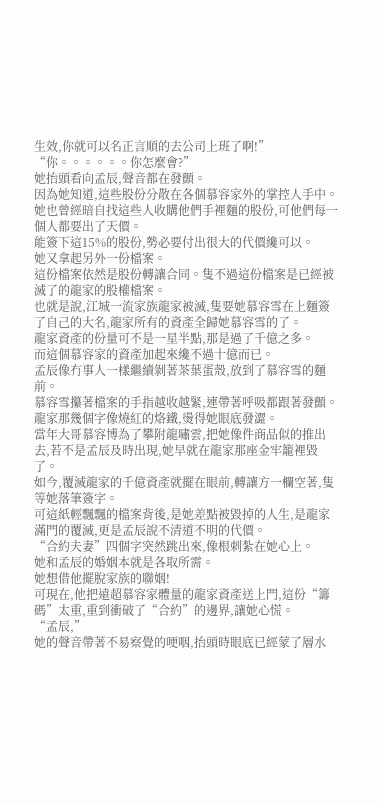生效,你就可以名正言順的去公司上班了啊!”
“你。。。。。。你怎麼會?”
她抬頭看向孟辰,聲音都在發顫。
因為她知道,這些股份分散在各個慕容家外的掌控人手中。
她也曾經暗自找這些人收購他們手裡麵的股份,可他們每一個人都要出了天價。
能簽下這15%的股份,勢必要付出很大的代價纔可以。
她又拿起另外一份檔案。
這份檔案依然是股份轉讓合同。隻不過這份檔案是已經被滅了的龍家的股權檔案。
也就是說,江城一流家族龍家被滅,隻要她慕容雪在上麵簽了自己的大名,龍家所有的資產全歸她慕容雪的了。
龍家資產的份量可不是一星半點,那是過了千億之多。
而這個慕容家的資產加起來纔不過十億而已。
孟辰像冇事人一樣繼續剝著茶葉蛋殼,放到了慕容雪的麵前。
慕容雪攥著檔案的手指越收越緊,連帶著呼吸都跟著發顫。
龍家那幾個字像燒紅的烙鐵,燙得她眼底發澀。
當年大哥慕容博為了攀附龍嘯雲,把她像件商品似的推出去,若不是孟辰及時出現,她早就在龍家那座金牢籠裡毀了。
如今,覆滅龍家的千億資產就擺在眼前,轉讓方一欄空著,隻等她落筆簽字。
可這紙輕飄飄的檔案背後,是她差點被毀掉的人生,是龍家滿門的覆滅,更是孟辰說不清道不明的代價。
“合約夫妻”四個字突然跳出來,像根刺紮在她心上。
她和孟辰的婚姻本就是各取所需。
她想借他擺脫家族的聯姻!
可現在,他把遠超慕容家體量的龍家資產送上門,這份“籌碼”太重,重到衝破了“合約”的邊界,讓她心慌。
“孟辰,”
她的聲音帶著不易察覺的哽咽,抬頭時眼底已經蒙了層水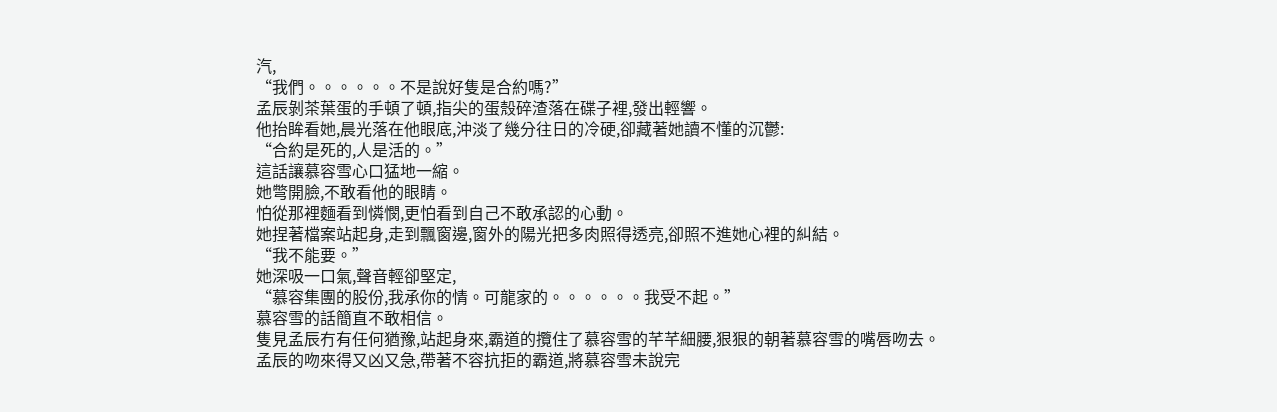汽,
“我們。。。。。。不是說好隻是合約嗎?”
孟辰剝茶葉蛋的手頓了頓,指尖的蛋殼碎渣落在碟子裡,發出輕響。
他抬眸看她,晨光落在他眼底,沖淡了幾分往日的冷硬,卻藏著她讀不懂的沉鬱:
“合約是死的,人是活的。”
這話讓慕容雪心口猛地一縮。
她彆開臉,不敢看他的眼睛。
怕從那裡麵看到憐憫,更怕看到自己不敢承認的心動。
她捏著檔案站起身,走到飄窗邊,窗外的陽光把多肉照得透亮,卻照不進她心裡的糾結。
“我不能要。”
她深吸一口氣,聲音輕卻堅定,
“慕容集團的股份,我承你的情。可龍家的。。。。。。我受不起。”
慕容雪的話簡直不敢相信。
隻見孟辰冇有任何猶豫,站起身來,霸道的攬住了慕容雪的芊芊細腰,狠狠的朝著慕容雪的嘴唇吻去。
孟辰的吻來得又凶又急,帶著不容抗拒的霸道,將慕容雪未說完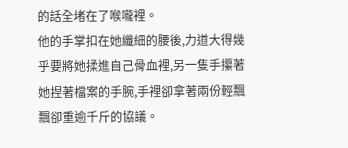的話全堵在了喉嚨裡。
他的手掌扣在她纖細的腰後,力道大得幾乎要將她揉進自己骨血裡,另一隻手攥著她捏著檔案的手腕,手裡卻拿著兩份輕飄飄卻重逾千斤的協議。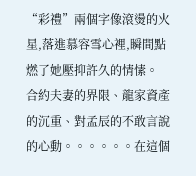“彩禮”兩個字像滾燙的火星,落進慕容雪心裡,瞬間點燃了她壓抑許久的情愫。
合約夫妻的界限、龍家資產的沉重、對孟辰的不敢言說的心動。。。。。。在這個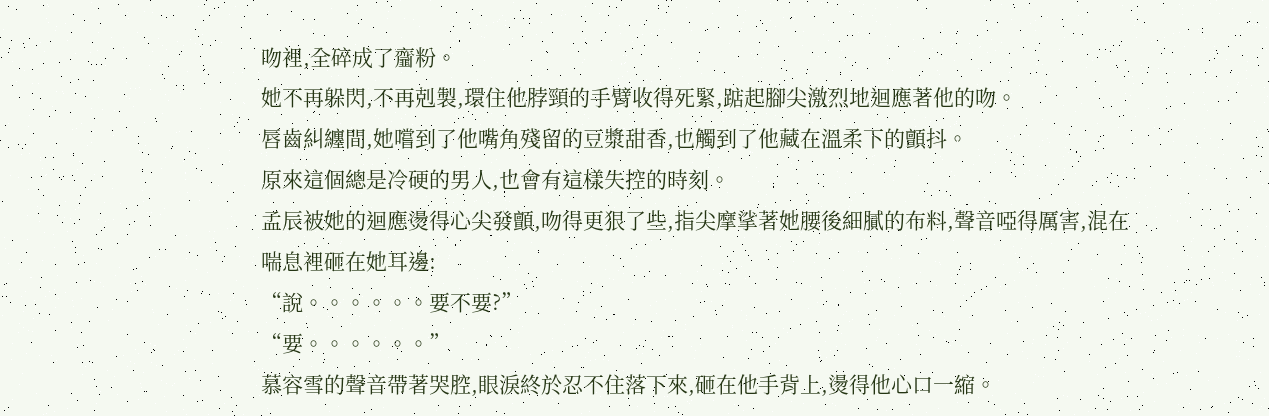吻裡,全碎成了齏粉。
她不再躲閃,不再剋製,環住他脖頸的手臂收得死緊,踮起腳尖激烈地迴應著他的吻。
唇齒糾纏間,她嚐到了他嘴角殘留的豆漿甜香,也觸到了他藏在溫柔下的顫抖。
原來這個總是冷硬的男人,也會有這樣失控的時刻。
孟辰被她的迴應燙得心尖發顫,吻得更狠了些,指尖摩挲著她腰後細膩的布料,聲音啞得厲害,混在喘息裡砸在她耳邊:
“說。。。。。。要不要?”
“要。。。。。。”
慕容雪的聲音帶著哭腔,眼淚終於忍不住落下來,砸在他手背上,燙得他心口一縮。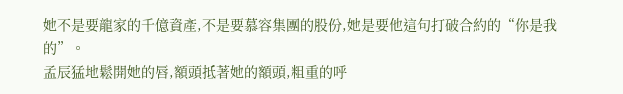她不是要龍家的千億資產,不是要慕容集團的股份,她是要他這句打破合約的“你是我的”。
孟辰猛地鬆開她的唇,額頭抵著她的額頭,粗重的呼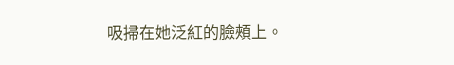吸掃在她泛紅的臉頰上。